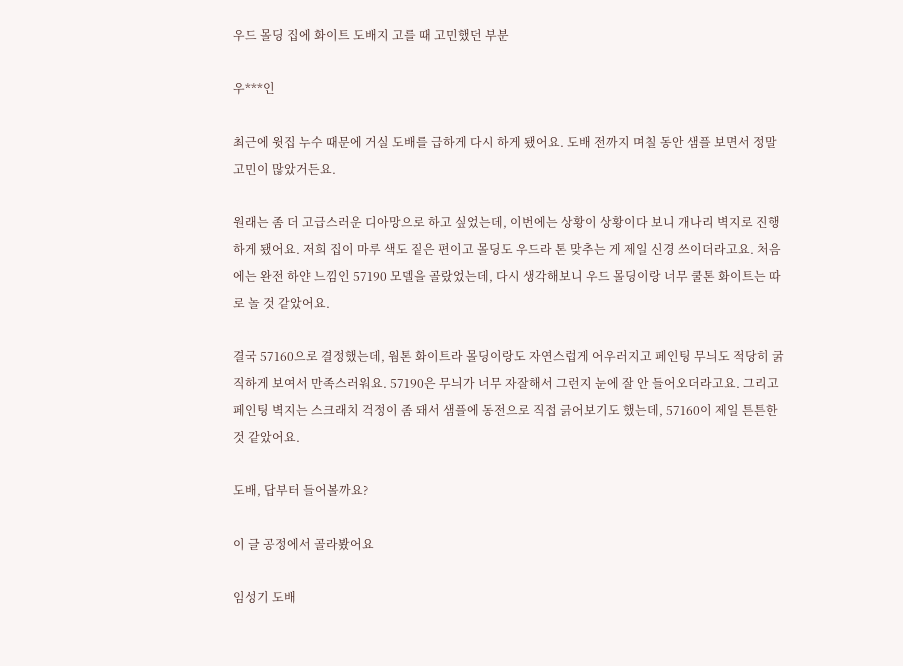우드 몰딩 집에 화이트 도배지 고를 때 고민했던 부분

우***인

최근에 윗집 누수 때문에 거실 도배를 급하게 다시 하게 됐어요. 도배 전까지 며칠 동안 샘플 보면서 정말 고민이 많았거든요.

원래는 좀 더 고급스러운 디아망으로 하고 싶었는데, 이번에는 상황이 상황이다 보니 개나리 벽지로 진행하게 됐어요. 저희 집이 마루 색도 짙은 편이고 몰딩도 우드라 톤 맞추는 게 제일 신경 쓰이더라고요. 처음에는 완전 하얀 느낌인 57190 모델을 골랐었는데, 다시 생각해보니 우드 몰딩이랑 너무 쿨톤 화이트는 따로 놀 것 같았어요.

결국 57160으로 결정했는데, 웜톤 화이트라 몰딩이랑도 자연스럽게 어우러지고 페인팅 무늬도 적당히 굵직하게 보여서 만족스러워요. 57190은 무늬가 너무 자잘해서 그런지 눈에 잘 안 들어오더라고요. 그리고 페인팅 벽지는 스크래치 걱정이 좀 돼서 샘플에 동전으로 직접 긁어보기도 했는데, 57160이 제일 튼튼한 것 같았어요.

도배, 답부터 들어볼까요?

이 글 공정에서 골라봤어요

임성기 도배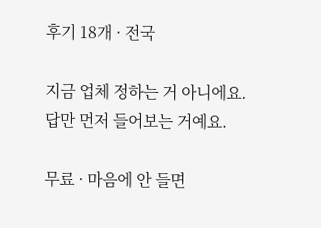후기 18개 · 전국

지금 업체 정하는 거 아니에요. 답만 먼저 들어보는 거예요.

무료 · 마음에 안 들면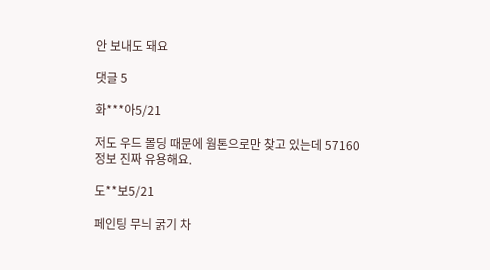안 보내도 돼요

댓글 5

화***아5/21

저도 우드 몰딩 때문에 웜톤으로만 찾고 있는데 57160 정보 진짜 유용해요.

도**보5/21

페인팅 무늬 굵기 차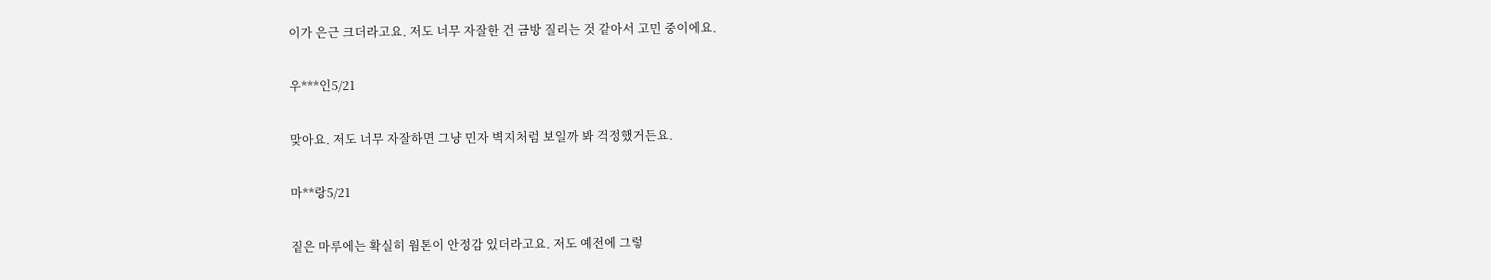이가 은근 크더라고요. 저도 너무 자잘한 건 금방 질리는 것 같아서 고민 중이에요.

우***인5/21

맞아요. 저도 너무 자잘하면 그냥 민자 벽지처럼 보일까 봐 걱정했거든요.

마**랑5/21

짙은 마루에는 확실히 웜톤이 안정감 있더라고요. 저도 예전에 그렇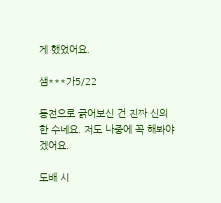게 했었어요.

샘***가5/22

동전으로 긁어보신 건 진짜 신의 한 수네요. 저도 나중에 꼭 해봐야겠어요.

도배 시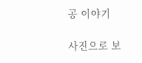공 이야기

사진으로 보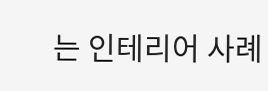는 인테리어 사례